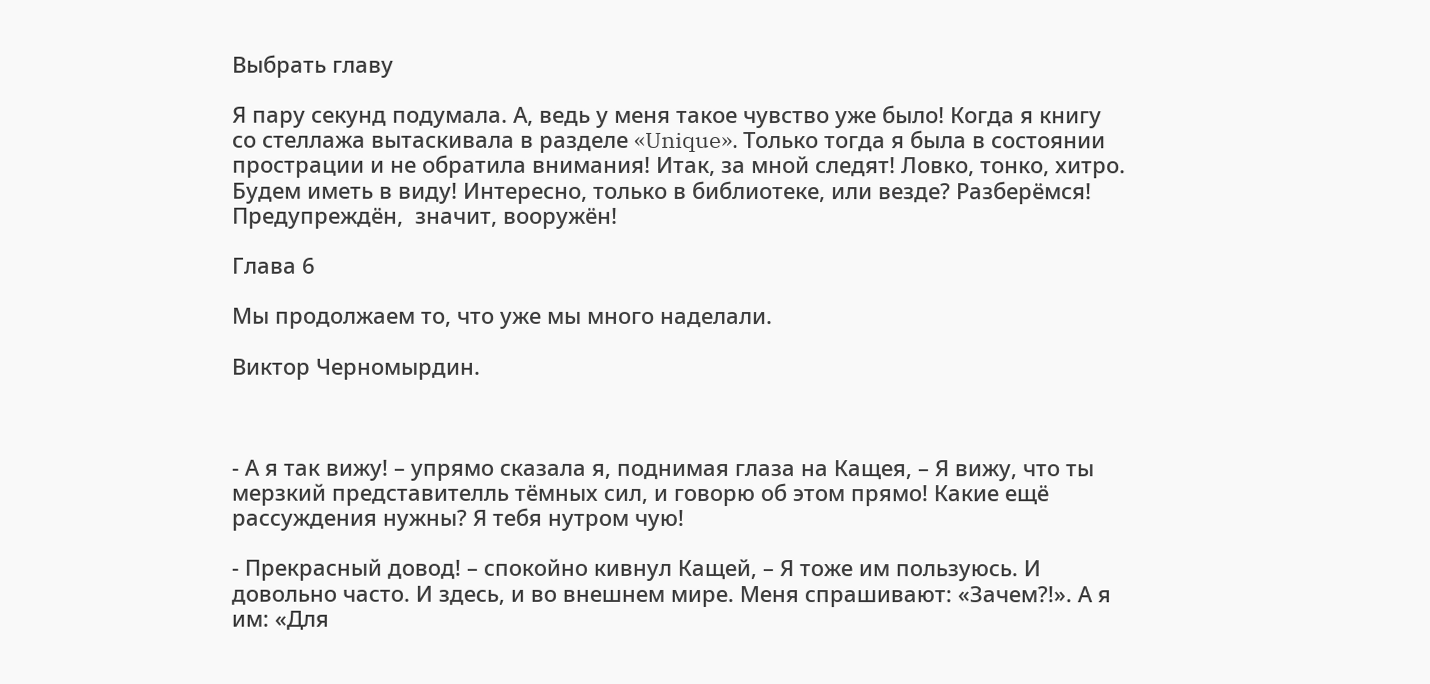Выбрать главу

Я пару секунд подумала. А, ведь у меня такое чувство уже было! Когда я книгу со стеллажа вытаскивала в разделе «Unique». Только тогда я была в состоянии прострации и не обратила внимания! Итак, за мной следят! Ловко, тонко, хитро. Будем иметь в виду! Интересно, только в библиотеке, или везде? Разберёмся! Предупреждён,  значит, вооружён!

Глава 6

Мы продолжаем то, что уже мы много наделали.

Виктор Черномырдин.



- А я так вижу! – упрямо сказала я, поднимая глаза на Кащея, – Я вижу, что ты мерзкий представителль тёмных сил, и говорю об этом прямо! Какие ещё рассуждения нужны? Я тебя нутром чую!

- Прекрасный довод! – спокойно кивнул Кащей, – Я тоже им пользуюсь. И довольно часто. И здесь, и во внешнем мире. Меня спрашивают: «Зачем?!». А я им: «Для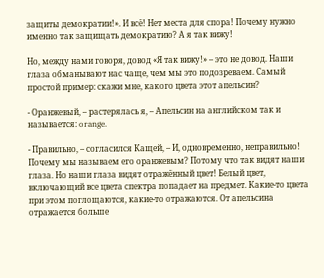защиты демократии!». И всё! Нет места для спора! Почему нужно именно так защищать демократию? А я так вижу!

Но, между нами говоря, довод «Я так вижу!» – это не довод. Наши глаза обманывают нас чаще, чем мы это подозреваем. Самый простой пример: скажи мне, какого цвета этот апельсин?

- Оранжевый, – растерялась я, – Апельсин на английском так и называется: orange.

- Правильно, – согласился Кащей, – И, одновременно, неправильно! Почему мы называем его оранжевым? Потому что так видят наши глаза. Но наши глаза видят отражённый цвет! Белый цвет, включающий все цвета спектра попадает на предмет. Какие-то цвета при этом поглощаются, какие-то отражаются. От апельсина отражается больше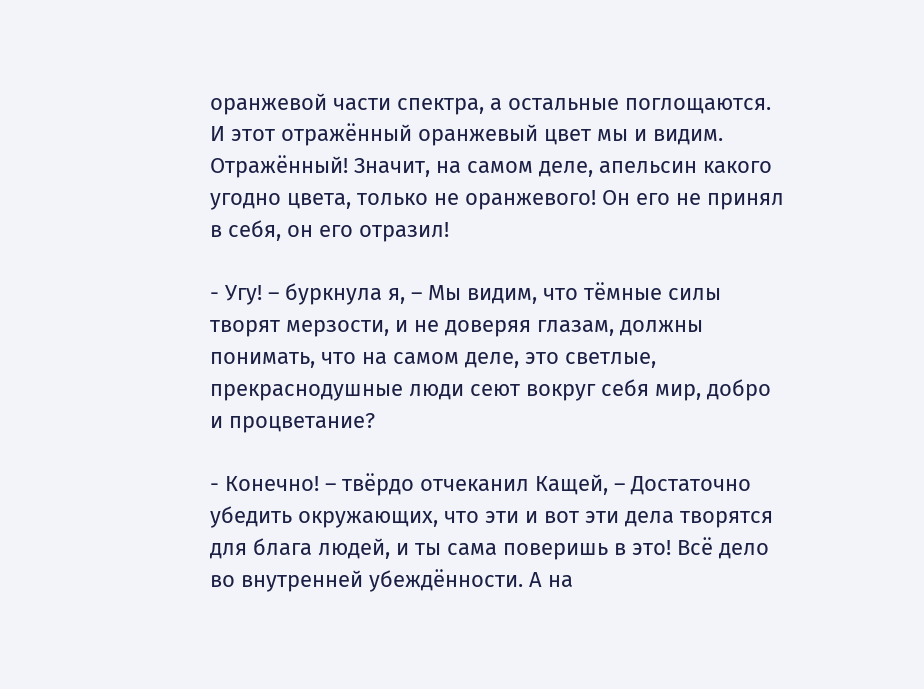оранжевой части спектра, а остальные поглощаются. И этот отражённый оранжевый цвет мы и видим. Отражённый! Значит, на самом деле, апельсин какого угодно цвета, только не оранжевого! Он его не принял в себя, он его отразил!

- Угу! – буркнула я, – Мы видим, что тёмные силы творят мерзости, и не доверяя глазам, должны понимать, что на самом деле, это светлые, прекраснодушные люди сеют вокруг себя мир, добро и процветание?

- Конечно! – твёрдо отчеканил Кащей, – Достаточно убедить окружающих, что эти и вот эти дела творятся для блага людей, и ты сама поверишь в это! Всё дело во внутренней убеждённости. А на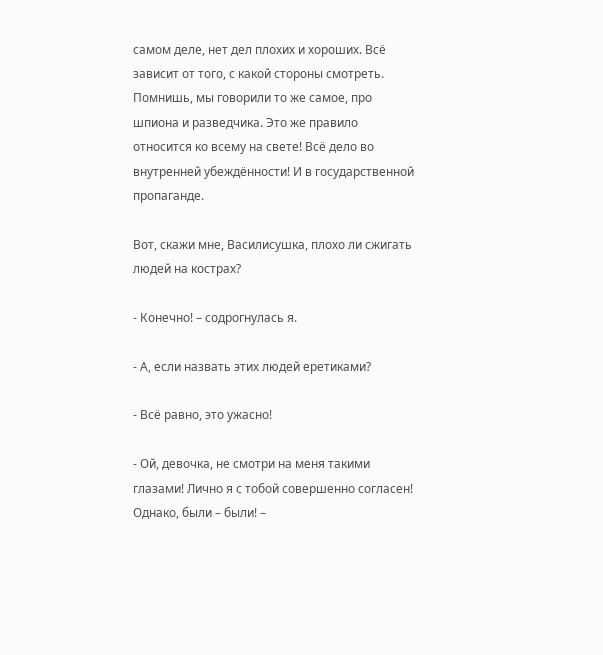самом деле, нет дел плохих и хороших. Всё зависит от того, с какой стороны смотреть. Помнишь, мы говорили то же самое, про шпиона и разведчика. Это же правило относится ко всему на свете! Всё дело во внутренней убеждённости! И в государственной пропаганде.

Вот, скажи мне, Василисушка, плохо ли сжигать людей на кострах?

- Конечно! – содрогнулась я.

- А, если назвать этих людей еретиками?

- Всё равно, это ужасно!

- Ой, девочка, не смотри на меня такими глазами! Лично я с тобой совершенно согласен! Однако, были – были! –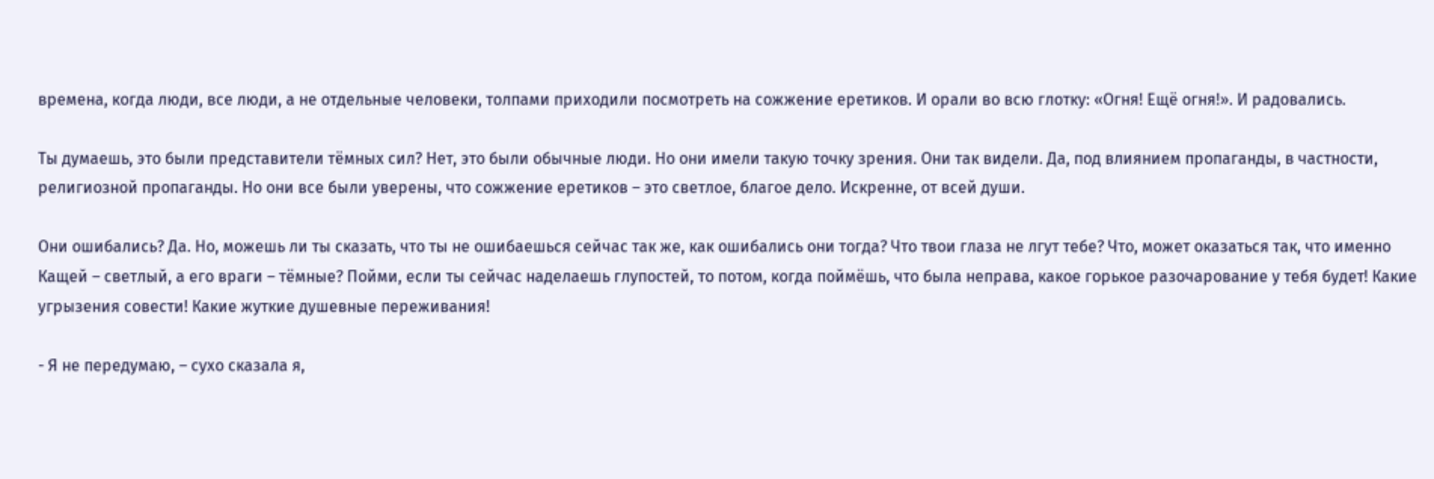времена, когда люди, все люди, а не отдельные человеки, толпами приходили посмотреть на сожжение еретиков. И орали во всю глотку: «Огня! Ещё огня!». И радовались.

Ты думаешь, это были представители тёмных сил? Нет, это были обычные люди. Но они имели такую точку зрения. Они так видели. Да, под влиянием пропаганды, в частности, религиозной пропаганды. Но они все были уверены, что сожжение еретиков – это светлое, благое дело. Искренне, от всей души.

Они ошибались? Да. Но, можешь ли ты сказать, что ты не ошибаешься сейчас так же, как ошибались они тогда? Что твои глаза не лгут тебе? Что, может оказаться так, что именно Кащей – светлый, а его враги – тёмные? Пойми, если ты сейчас наделаешь глупостей, то потом, когда поймёшь, что была неправа, какое горькое разочарование у тебя будет! Какие угрызения совести! Какие жуткие душевные переживания!

- Я не передумаю, – сухо сказала я,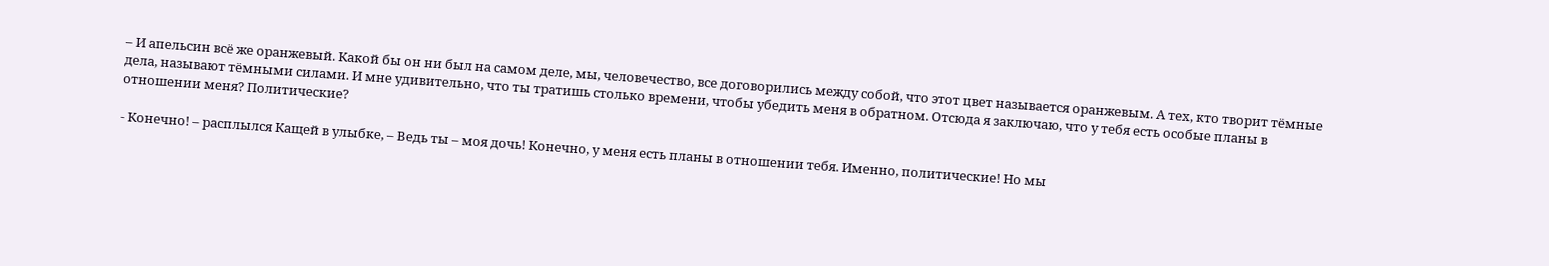– И апельсин всё же оранжевый. Какой бы он ни был на самом деле, мы, человечество, все договорились между собой, что этот цвет называется оранжевым. А тех, кто творит тёмные дела, называют тёмными силами. И мне удивительно, что ты тратишь столько времени, чтобы убедить меня в обратном. Отсюда я заключаю, что у тебя есть особые планы в отношении меня? Политические?

- Конечно! – расплылся Кащей в улыбке, – Ведь ты – моя дочь! Конечно, у меня есть планы в отношении тебя. Именно, политические! Но мы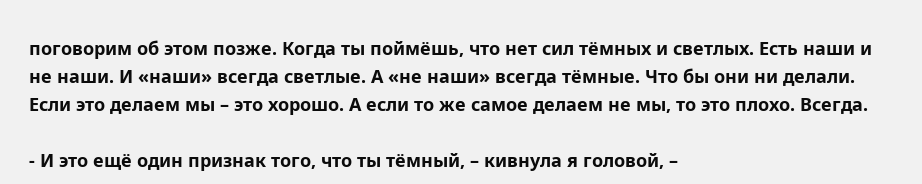поговорим об этом позже. Когда ты поймёшь, что нет сил тёмных и светлых. Есть наши и не наши. И «наши» всегда светлые. А «не наши» всегда тёмные. Что бы они ни делали. Если это делаем мы – это хорошо. А если то же самое делаем не мы, то это плохо. Всегда.

- И это ещё один признак того, что ты тёмный, – кивнула я головой, –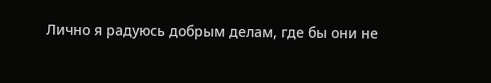Лично я радуюсь добрым делам, где бы они не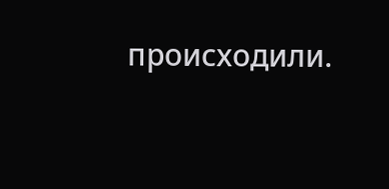происходили.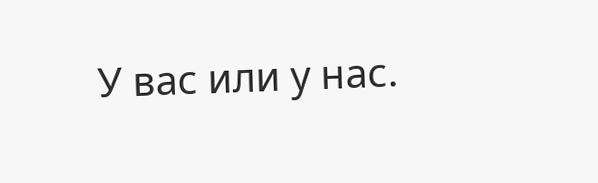У вас или у нас.